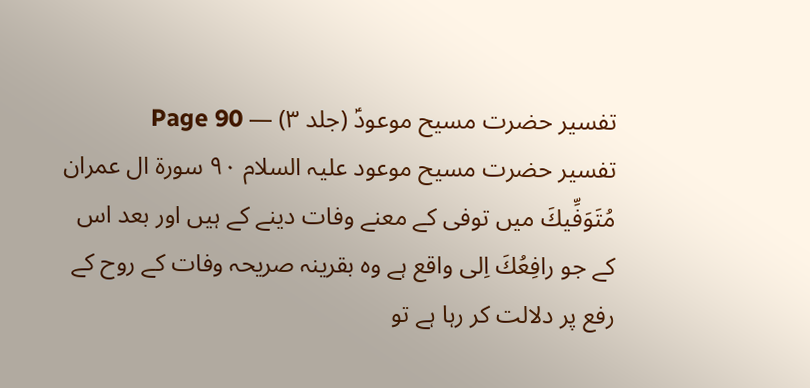تفسیر حضرت مسیح موعودؑ (جلد ۳) — Page 90
تفسیر حضرت مسیح موعود علیہ السلام ۹۰ سورة ال عمران مُتَوَفِّيكَ میں توفی کے معنے وفات دینے کے ہیں اور بعد اس کے جو رافِعُكَ اِلی واقع ہے وہ بقرینہ صریحہ وفات کے روح کے رفع پر دلالت کر رہا ہے تو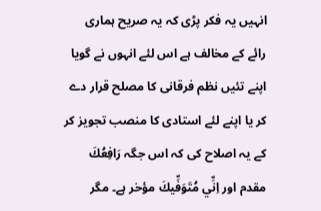انہیں یہ فکر پڑی کہ یہ صریح ہماری رائے کے مخالف ہے اس لئے انہوں نے گویا اپنے تئیں نظم فرقانی کا مصلح قرار دے کر یا اپنے لئے استادی کا منصب تجویز کر کے یہ اصلاح کی کہ اس جگہ رَافِعُكَ مقدم اور اِنِّي مُتَوَفِّيكَ مؤخر ہے۔ مگر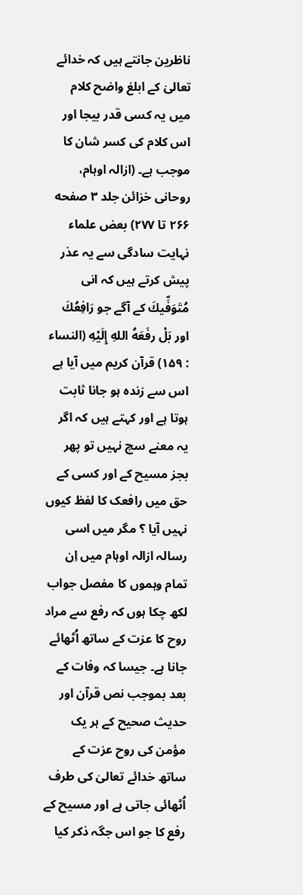ناظرین جانتے ہیں کہ خدائے تعالیٰ کے ابلغ واضح کلام میں یہ کسی قدر بیجا اور اس کلام کی کسر شان کا موجب ہے۔ (ازالہ اوہام، روحانی خزائن جلد ۳ صفحه ۲۶۶ تا ۲۷۷) بعض علماء نہایت سادگی سے یہ عذر پیش کرتے ہیں کہ انی مُتَوَفِّيكَ کے آگے جو رَافِعُكَ اور بَلْ رفَعَهُ اللهِ إِلَيْهِ (النساء : ۱۵۹) قرآن کریم میں آیا ہے اس سے زندہ ہو جانا ثابت ہوتا ہے اور کہتے ہیں کہ اگر یہ معنے سچ نہیں تو پھر بجز مسیح کے اور کسی کے حق میں رافعک کا لفظ کیوں نہیں آیا ؟ مگر میں اسی رسالہ ازالہ اوہام میں اِن تمام وہموں کا مفصل جواب لکھ چکا ہوں کہ رفع سے مراد روح کا عزت کے ساتھ اُٹھائے جانا ہے۔ جیسا کہ وفات کے بعد بموجب نص قرآن اور حدیث صحیح کے ہر یک مؤمن کی روح عزت کے ساتھ خدائے تعالیٰ کی طرف اُٹھائی جاتی ہے اور مسیح کے رفع کا جو اس جگہ ذکر کیا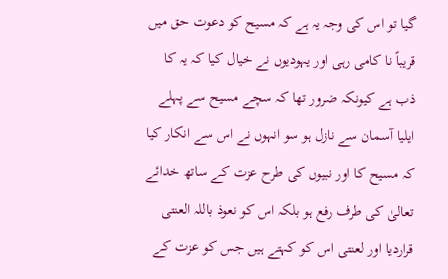گیا تو اس کی وجہ یہ ہے کہ مسیح کو دعوت حق میں قریباً نا کامی رہی اور یہودیوں نے خیال کیا کہ یہ کا ذب ہے کیونکہ ضرور تھا کہ سچے مسیح سے پہلے ایلیا آسمان سے نازل ہو سو انہوں نے اس سے انکار کیا کہ مسیح کا اور نبیوں کی طرح عزت کے ساتھ خدائے تعالیٰ کی طرف رفع ہو بلکہ اس کو نعوذ باللہ العنتی قراردیا اور لعنتی اس کو کہتے ہیں جس کو عزت کے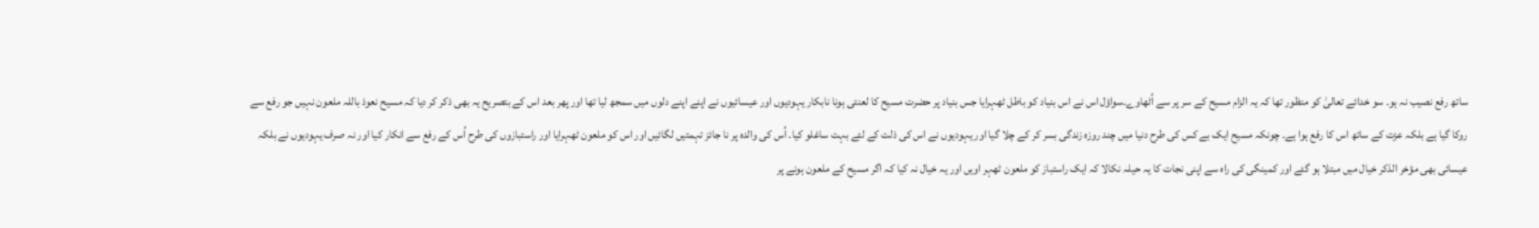ساتھ رفع نصیب نہ ہو۔ سو خدائے تعالیٰ کو منظور تھا کہ یہ الزام مسیح کے سر پر سے اُٹھاوے۔سواؤل اس نے اس بنیاد کو باطل ٹھہرایا جس بنیاد پر حضرت مسیح کا لعنتی ہونا نابکار یہودیوں اور عیسائیوں نے اپنے اپنے دلوں میں سمجھ لیا تھا اور پھر بعد اس کے بتصریح یہ بھی ذکر کر دیا کہ مسیح نعوذ باللہ ملعون نہیں جو رفع سے روکا گیا ہے بلکہ عزت کے ساتھ اس کا رفع ہوا ہے۔ چونکہ مسیح ایک بے کس کی طرح دنیا میں چند روزہ زندگی بسر کر کے چلا گیا اور یہودیوں نے اس کی ذلت کے لئے بہت ساغلو کیا۔ اُس کی والدہ پر نا جائز تہمتیں لگائیں اور اس کو ملعون ٹھہرایا اور راستبازوں کی طرح اُس کے رفع سے انکار کیا اور نہ صرف یہودیوں نے بلکہ عیسائی بھی مؤخر الذکر خیال میں مبتلا ہو گئے اور کمینگی کی راہ سے اپنی نجات کا یہ حیلہ نکالا کہ ایک راستباز کو ملعون ٹھہر اویں اور یہ خیال نہ کیا کہ اگر مسیح کے ملعون ہونے پر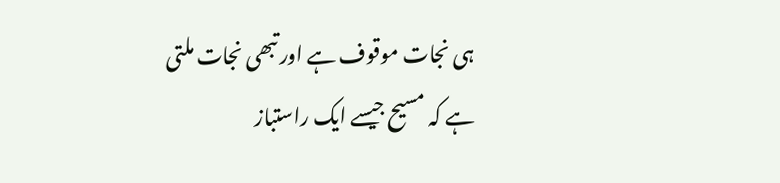ہی نجات موقوف ہے اور تبھی نجات ملتی ہے کہ مسیح جیسے ایک راستباز